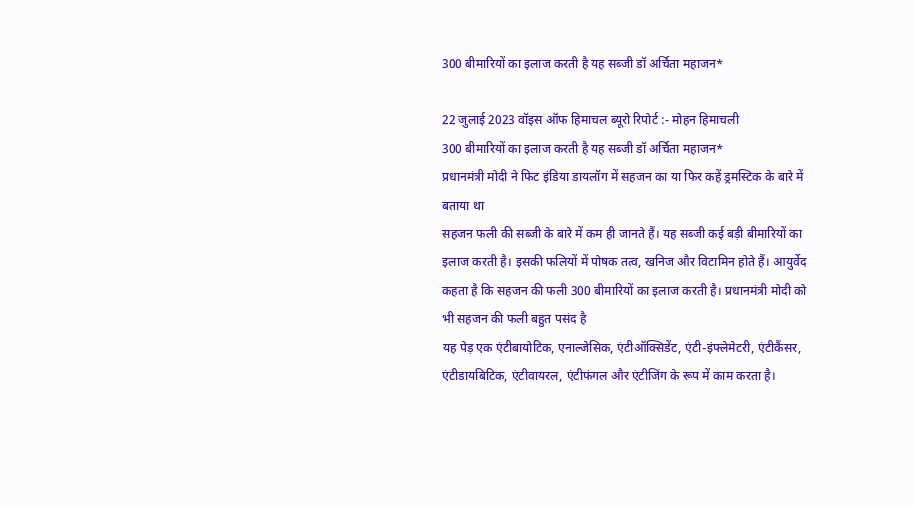300 बीमारियों का इलाज करती है यह सब्जी डॉ अर्चिता महाजन*

22 जुलाई 2023 वॉइस ऑफ हिमाचल ब्यूरो रिपोर्ट :- मोहन हिमाचली
300 बीमारियों का इलाज करती है यह सब्जी डॉ अर्चिता महाजन*
प्रधानमंत्री मोदी ने फिट इंडिया डायलॉग में सहजन का या फिर कहें ड्रमस्टिक के बारे में बताया था
सहजन फली की सब्जी के बारे में कम ही जानते हैं। यह सब्जी कई बड़ी बीमारियों का इलाज करती है। इसकी फलियों में पोषक तत्व, खनिज और विटामिन होते हैं। आयुर्वेद कहता है कि सहजन की फली 300 बीमारियों का इलाज करती है। प्रधानमंत्री मोदी को भी सहजन की फली बहुत पसंद है
यह पेड़ एक एंटीबायोटिक, एनाल्जेसिक, एंटीऑक्सिडेंट, एंटी-इंफ्लेमेटरी, एंटीकैंसर, एंटीडायबिटिक, एंटीवायरल, एंटीफंगल और एंटीजिंग के रूप में काम करता है।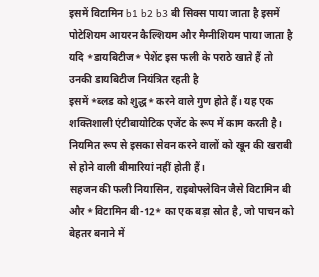इसमें विटामिन b1 b2 b3 बी सिक्स पाया जाता है इसमें पोटेशियम आयरन कैल्शियम और मैग्नीशियम पाया जाता है यदि *डायबिटीज* पेशेंट इस फली के पराठे खाते हैं तो उनकी डायबिटीज नियंत्रित रहती है
इसमें *ब्लड को शुद्ध* करने वाले गुण होते हैं। यह एक शक्तिशाली एंटीबायोटिक एजेंट के रूप में काम करती है। नियमित रूप से इसका सेवन करने वालों को खून की खराबी से होने वाली बीमारियां नहीं होती हैं।
सहजन की फली नियासिन, राइबोफ्लेविन जैसे विटामिन बी और *विटामिन बी-12* का एक बड़ा स्रोत है, जो पाचन को बेहतर बनाने में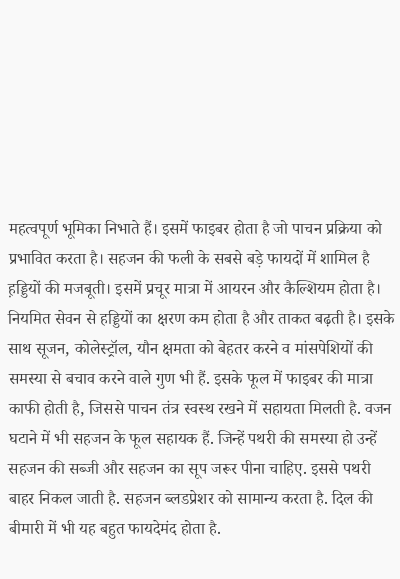महत्वपूर्ण भूमिका निभाते हैं। इसमें फाइबर होता है जो पाचन प्रक्रिया को प्रभावित करता है। सहजन की फली के सबसे बड़े फायदों में शामिल है ह़ड्डियों की मजबूती। इसमें प्रचूर मात्रा में आयरन और कैल्शियम होता है। नियमित सेवन से हड्डियों का क्षरण कम होता है और ताकत बढ़ती है। इसके साथ सूजन, कोलेस्ट्रॉल, यौन क्षमता को बेहतर करने व मांसपेशियों की समस्या से बचाव करने वाले गुण भी हैं. इसके फूल में फाइबर की मात्रा काफी होती है, जिससे पाचन तंत्र स्वस्थ रखने में सहायता मिलती है. वजन घटाने में भी सहजन के फूल सहायक हैं. जिन्हें पथरी की समस्या हो उन्हें सहजन की सब्जी और सहजन का सूप जरूर पीना चाहिए. इससे पथरी बाहर निकल जाती है. सहजन ब्लडप्रेशर को सामान्य करता है. दिल की बीमारी में भी यह बहुत फायदेमंद होता है.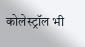कोलेस्ट्रॉल भी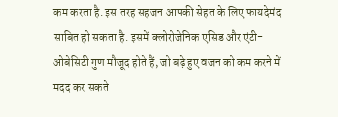कम करता है. इस तरह सहजन आपकी सेहत के लिए फायदेमंद साबित हो सकता है. इसमें क्लोरोजेनिक एसिड और एंटी-ओबेसिटी गुण मौजूद होते हैं, जो बढ़े हुए वजन को कम करने में मदद कर सकते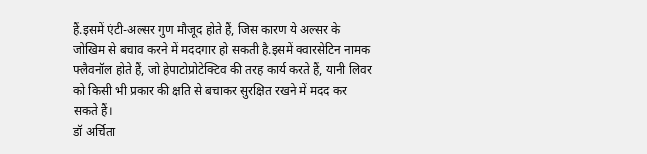हैं.इसमें एंटी-अल्सर गुण मौजूद होते हैं, जिस कारण ये अल्सर के जोखिम से बचाव करने में मददगार हो सकती है.इसमें क्वारसेटिन नामक फ्लैवनॉल होते हैं, जो हेपाटोप्रोटेक्टिव की तरह कार्य करते हैं, यानी लिवर को किसी भी प्रकार की क्षति से बचाकर सुरक्षित रखने में मदद कर सकते हैं।
डॉ अर्चिता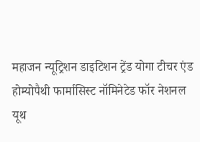महाजन न्यूट्रिशन डाइटिशन ट्रेंड योगा टीचर एंड होम्योपैथी फार्मासिस्ट नॉमिनेटेड फॉर नेशनल यूथ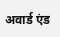अवार्ड एंड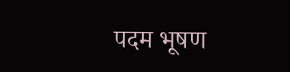पदम भूषण